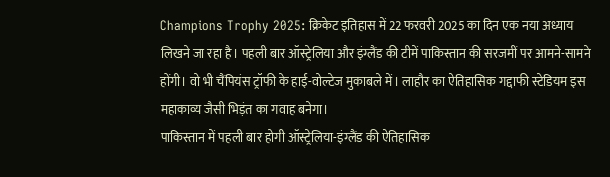Champions Trophy 2025: क्रिकेट इतिहास में 22 फरवरी 2025 का दिन एक नया अध्याय लिखने जा रहा है। पहली बार ऑस्ट्रेलिया और इंग्लैंड की टीमें पाकिस्तान की सरजमीं पर आमने-सामने होंगी। वो भी चैंपियंस ट्रॉफी के हाई-वोल्टेज मुकाबले में। लाहौर का ऐतिहासिक गद्दाफी स्टेडियम इस महाकाव्य जैसी भिड़ंत का गवाह बनेगा।
पाकिस्तान में पहली बार होगी ऑस्ट्रेलिया-इंग्लैंड की ऐतिहासिक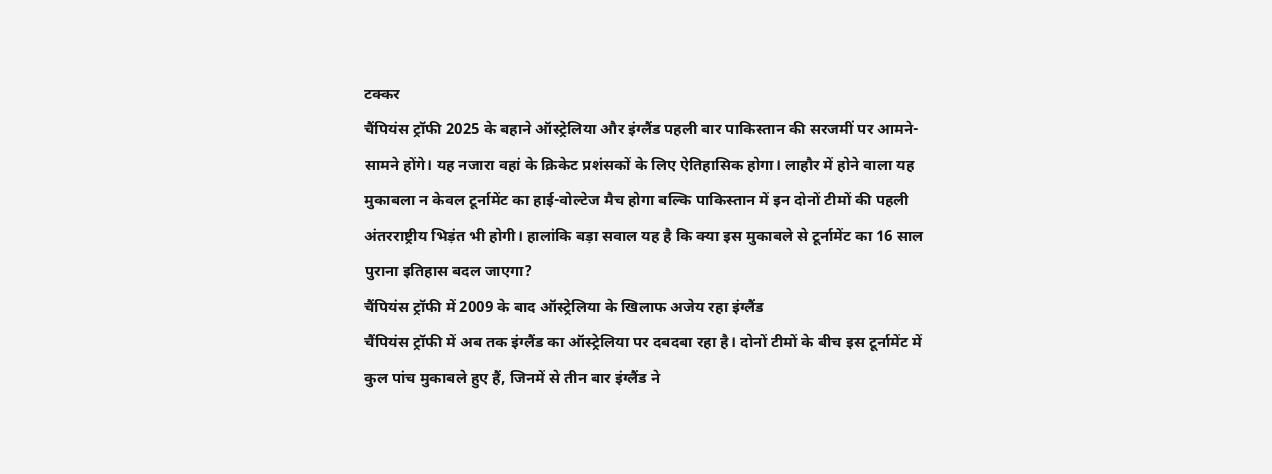टक्कर
चैंपियंस ट्रॉफी 2025 के बहाने ऑस्ट्रेलिया और इंग्लैंड पहली बार पाकिस्तान की सरजमीं पर आमने-सामने होंगे। यह नजारा वहां के क्रिकेट प्रशंसकों के लिए ऐतिहासिक होगा। लाहौर में होने वाला यह मुकाबला न केवल टूर्नामेंट का हाई-वोल्टेज मैच होगा बल्कि पाकिस्तान में इन दोनों टीमों की पहली अंतरराष्ट्रीय भिड़ंत भी होगी। हालांकि बड़ा सवाल यह है कि क्या इस मुकाबले से टूर्नामेंट का 16 साल पुराना इतिहास बदल जाएगा?
चैंपियंस ट्रॉफी में 2009 के बाद ऑस्ट्रेलिया के खिलाफ अजेय रहा इंग्लैंड
चैंपियंस ट्रॉफी में अब तक इंग्लैंड का ऑस्ट्रेलिया पर दबदबा रहा है। दोनों टीमों के बीच इस टूर्नामेंट में कुल पांच मुकाबले हुए हैं, जिनमें से तीन बार इंग्लैंड ने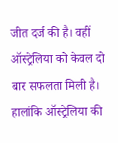जीत दर्ज की है। वहीं ऑस्ट्रेलिया को केवल दो बार सफलता मिली है। हालांकि ऑस्ट्रेलिया की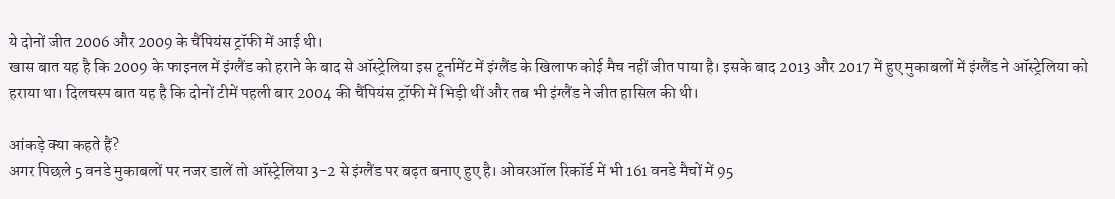ये दोनों जीत 2006 और 2009 के चैंपियंस ट्रॉफी में आई थी।
खास बात यह है कि 2009 के फाइनल में इंग्लैंड को हराने के बाद से ऑस्ट्रेलिया इस टूर्नामेंट में इंग्लैंड के खिलाफ कोई मैच नहीं जीत पाया है। इसके बाद 2013 और 2017 में हुए मुकाबलों में इंग्लैंड ने ऑस्ट्रेलिया को हराया था। दिलचस्प बात यह है कि दोनों टीमें पहली बार 2004 की चैंपियंस ट्रॉफी में भिड़ी थीं और तब भी इंग्लैंड ने जीत हासिल की थी।

आंकड़े क्या कहते हैं?
अगर पिछले 5 वनडे मुकाबलों पर नजर डालें तो ऑस्ट्रेलिया 3-2 से इंग्लैंड पर बढ़त बनाए हुए है। ओवरऑल रिकॉर्ड में भी 161 वनडे मैचों में 95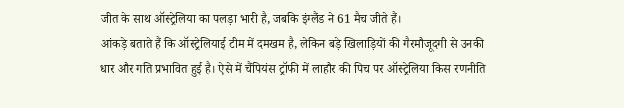जीत के साथ ऑस्ट्रेलिया का पलड़ा भारी है, जबकि इंग्लैंड ने 61 मैच जीते हैं।
आंकड़े बताते हैं कि ऑस्ट्रेलियाई टीम में दमखम है, लेकिन बड़े खिलाड़ियों की गैरमौजूदगी से उनकी धार और गति प्रभावित हुई है। ऐसे में चैंपियंस ट्रॉफी में लाहौर की पिच पर ऑस्ट्रेलिया किस रणनीति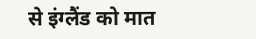से इंग्लैंड को मात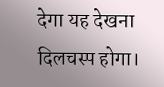देगा यह देखना दिलचस्प होगा।